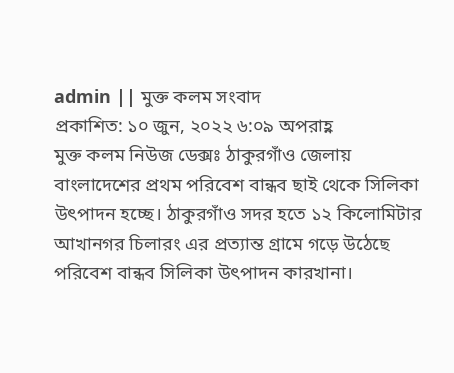admin || মুক্ত কলম সংবাদ
প্রকাশিত: ১০ জুন, ২০২২ ৬:০৯ অপরাহ্ণ
মুক্ত কলম নিউজ ডেক্সঃ ঠাকুরগাঁও জেলায় বাংলাদেশের প্রথম পরিবেশ বান্ধব ছাই থেকে সিলিকা উৎপাদন হচ্ছে। ঠাকুরগাঁও সদর হতে ১২ কিলোমিটার আখানগর চিলারং এর প্রত্যান্ত গ্রামে গড়ে উঠেছে পরিবেশ বান্ধব সিলিকা উৎপাদন কারখানা।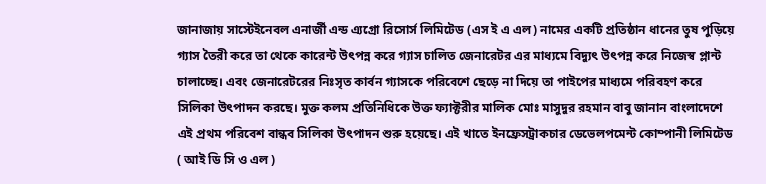জানাজায় সাস্টেইনেবল এনার্জী এন্ড এ্যগ্রো রিসোর্স লিমিটেড (এস ই এ এল) নামের একটি প্রতিষ্ঠান ধানের তুষ পুড়িয়ে গ্যাস তৈরী করে তা থেকে কারেন্ট উৎপন্ন করে গ্যাস চালিত জেনারেটর এর মাধ্যমে বিদ্যুৎ উৎপন্ন করে নিজেস্ব প্লান্ট চালাচ্ছে। এবং জেনারেটরের নিঃসৃত কার্বন গ্যাসকে পরিবেশে ছেড়ে না দিয়ে তা পাইপের মাধ্যমে পরিবহণ করে সিলিকা উৎপাদন করছে। মুক্ত কলম প্রতিনিধিকে উক্ত ফ্যাক্টরীর মালিক মোঃ মাসুদুর রহমান বাবু জানান বাংলাদেশে এই প্রথম পরিবেশ বান্ধব সিলিকা উৎপাদন শুরু হয়েছে। এই খাতে ইনফ্রেসট্রাকচার ডেভেলপমেন্ট কোম্পানী লিমিটেড ( আই ডি সি ও এল )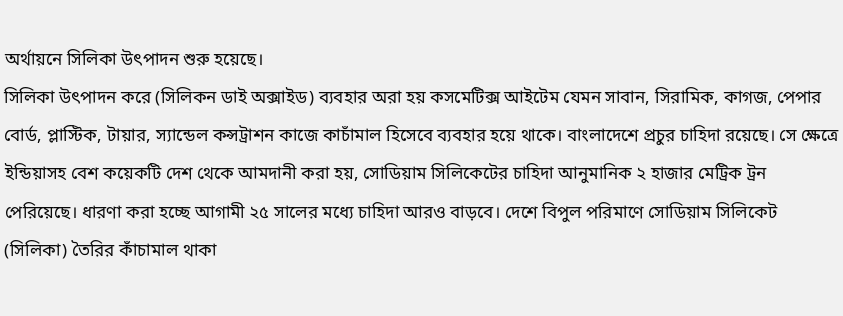অর্থায়নে সিলিকা উৎপাদন শুরু হয়েছে।
সিলিকা উৎপাদন করে (সিলিকন ডাই অক্সাইড) ব্যবহার অরা হয় কসমেটিক্স আইটেম যেমন সাবান, সিরামিক, কাগজ, পেপার বোর্ড, প্লাস্টিক, টায়ার, স্যান্ডেল কন্সট্রাশন কাজে কাচাঁমাল হিসেবে ব্যবহার হয়ে থাকে। বাংলাদেশে প্রচুর চাহিদা রয়েছে। সে ক্ষেত্রে ইন্ডিয়াসহ বেশ কয়েকটি দেশ থেকে আমদানী করা হয়, সোডিয়াম সিলিকেটের চাহিদা আনুমানিক ২ হাজার মেট্রিক ট্রন পেরিয়েছে। ধারণা করা হচ্ছে আগামী ২৫ সালের মধ্যে চাহিদা আরও বাড়বে। দেশে বিপুল পরিমাণে সোডিয়াম সিলিকেট (সিলিকা) তৈরির কাঁচামাল থাকা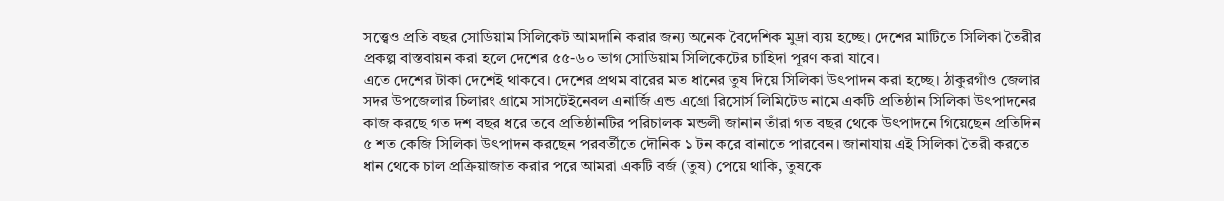সত্ত্বেও প্রতি বছর সোডিয়াম সিলিকেট আমদানি করার জন্য অনেক বৈদেশিক মুদ্রা ব্যয় হচ্ছে। দেশের মাটিতে সিলিকা তৈরীর প্রকল্প বাস্তবায়ন করা হলে দেশের ৫৫-৬০ ভাগ সোডিয়াম সিলিকেটের চাহিদা পূরণ করা যাবে।
এতে দেশের টাকা দেশেই থাকবে। দেশের প্রথম বারের মত ধানের তুষ দিয়ে সিলিকা উৎপাদন করা হচ্ছে। ঠাকুরগাঁও জেলার সদর উপজেলার চিলারং গ্রামে সাসটেইনেবল এনার্জি এন্ড এগ্রো রিসোর্স লিমিটেড নামে একটি প্রতিষ্ঠান সিলিকা উৎপাদনের কাজ করছে গত দশ বছর ধরে তবে প্রতিষ্ঠানটির পরিচালক মন্ডলী জানান তাঁরা গত বছর থেকে উৎপাদনে গিয়েছেন প্রতিদিন ৫ শত কেজি সিলিকা উৎপাদন করছেন পরবর্তীতে দৌনিক ১ টন করে বানাতে পারবেন। জানাযায় এই সিলিকা তৈরী করতে ধান থেকে চাল প্রক্রিয়াজাত করার পরে আমরা একটি বর্জ (তুষ) পেয়ে থাকি, তুষকে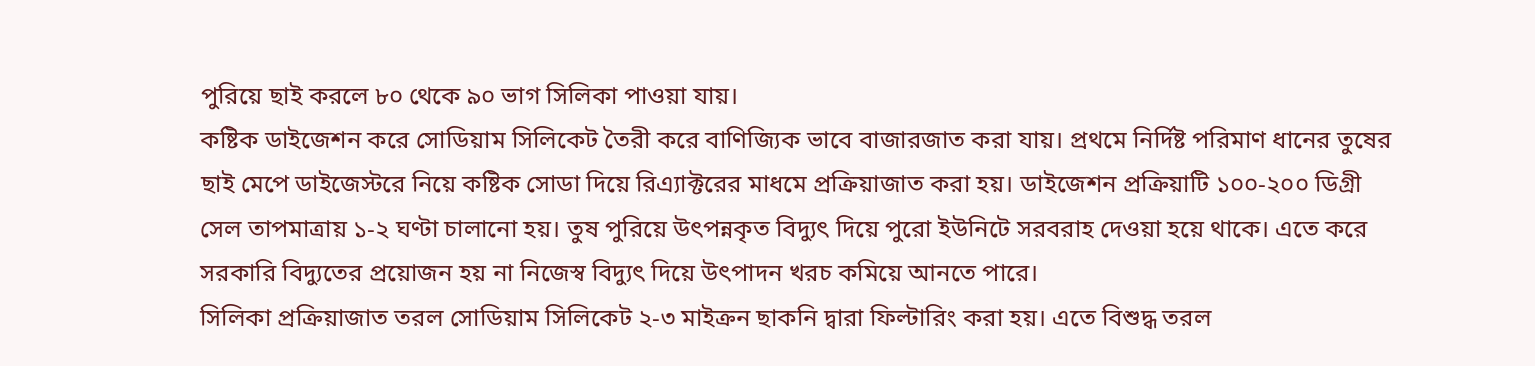পুরিয়ে ছাই করলে ৮০ থেকে ৯০ ভাগ সিলিকা পাওয়া যায়।
কষ্টিক ডাইজেশন করে সোডিয়াম সিলিকেট তৈরী করে বাণিজ্যিক ভাবে বাজারজাত করা যায়। প্রথমে নির্দিষ্ট পরিমাণ ধানের তুষের ছাই মেপে ডাইজেস্টরে নিয়ে কষ্টিক সোডা দিয়ে রিএ্যাক্টরের মাধমে প্রক্রিয়াজাত করা হয়। ডাইজেশন প্রক্রিয়াটি ১০০-২০০ ডিগ্রী সেল তাপমাত্রায় ১-২ ঘণ্টা চালানো হয়। তুষ পুরিয়ে উৎপন্নকৃত বিদ্যুৎ দিয়ে পুরো ইউনিটে সরবরাহ দেওয়া হয়ে থাকে। এতে করে সরকারি বিদ্যুতের প্রয়োজন হয় না নিজেস্ব বিদ্যুৎ দিয়ে উৎপাদন খরচ কমিয়ে আনতে পারে।
সিলিকা প্রক্রিয়াজাত তরল সোডিয়াম সিলিকেট ২-৩ মাইক্রন ছাকনি দ্বারা ফিল্টারিং করা হয়। এতে বিশুদ্ধ তরল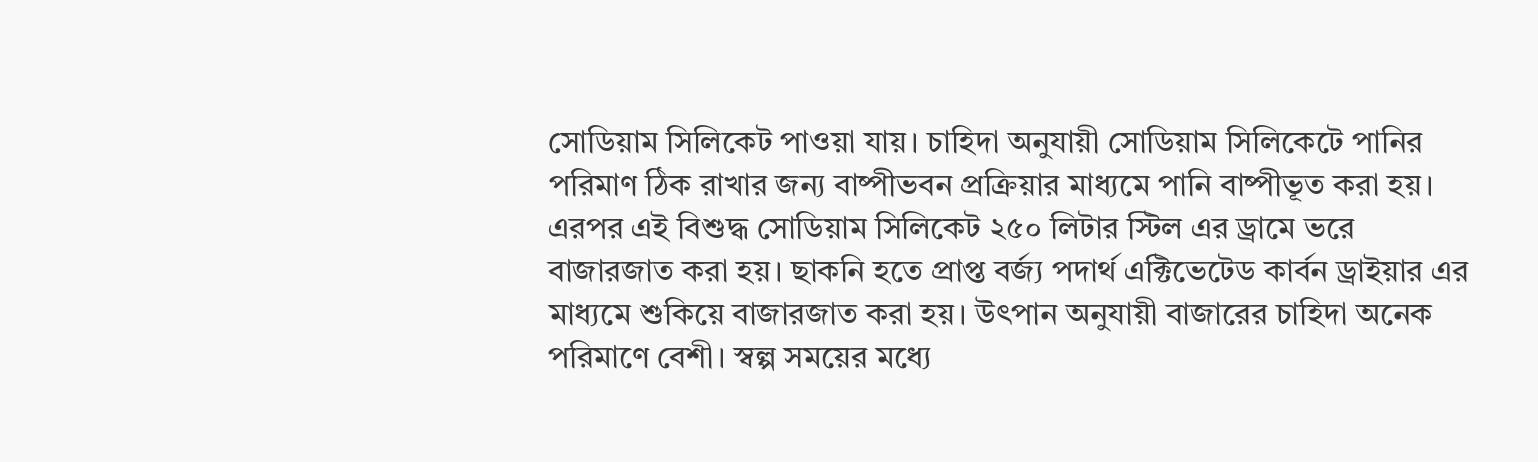সোডিয়াম সিলিকেট পাওয়া যায়। চাহিদা অনুযায়ী সোডিয়াম সিলিকেটে পানির পরিমাণ ঠিক রাখার জন্য বাষ্পীভবন প্রক্রিয়ার মাধ্যমে পানি বাষ্পীভূত করা হয়। এরপর এই বিশুদ্ধ সোডিয়াম সিলিকেট ২৫০ লিটার স্টিল এর ড্রামে ভরে বাজারজাত করা হয়। ছাকনি হতে প্রাপ্ত বর্জ্য পদার্থ এক্টিভেটেড কার্বন ড্রাইয়ার এর মাধ্যমে শুকিয়ে বাজারজাত করা হয়। উৎপান অনুযায়ী বাজারের চাহিদা অনেক পরিমাণে বেশী। স্বল্প সময়ের মধ্যে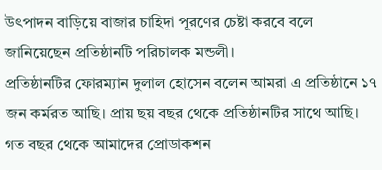উৎপাদন বাড়িয়ে বাজার চাহিদা পূরণের চেষ্টা করবে বলে জানিয়েছেন প্রতিষ্ঠানটি পরিচালক মন্ডলী।
প্রতিষ্ঠানটির ফোরম্যান দুলাল হোসেন বলেন আমরা এ প্রতিষ্ঠানে ১৭ জন কর্মরত আছি। প্রায় ছয় বছর থেকে প্রতিষ্ঠানটির সাথে আছি। গত বছর থেকে আমাদের প্রোডাকশন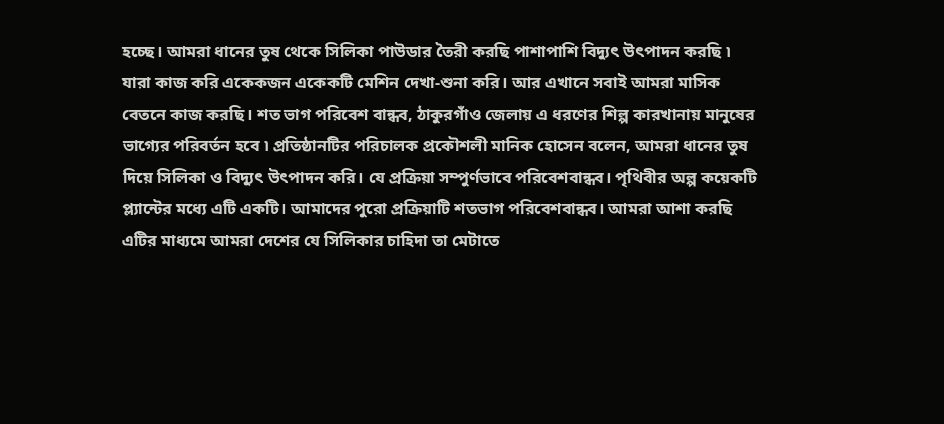হচ্ছে। আমরা ধানের তুষ থেকে সিলিকা পাউডার তৈরী করছি পাশাপাশি বিদ্যুৎ উৎপাদন করছি ৷ যারা কাজ করি একেকজন একেকটি মেশিন দেখা-শুনা করি। আর এখানে সবাই আমরা মাসিক বেতনে কাজ করছি। শত ভাগ পরিবেশ বান্ধব, ঠাকুরগাঁও জেলায় এ ধরণের শিল্প কারখানায় মানুষের ভাগ্যের পরিবর্তন হবে ৷ প্রতিষ্ঠানটির পরিচালক প্রকৌশলী মানিক হোসেন বলেন, আমরা ধানের তুষ দিয়ে সিলিকা ও বিদ্যুৎ উৎপাদন করি। যে প্রক্রিয়া সম্পুর্ণভাবে পরিবেশবান্ধব। পৃথিবীর অল্প কয়েকটি প্ল্যান্টের মধ্যে এটি একটি। আমাদের পুরো প্রক্রিয়াটি শতভাগ পরিবেশবান্ধব। আমরা আশা করছি এটির মাধ্যমে আমরা দেশের যে সিলিকার চাহিদা তা মেটাতে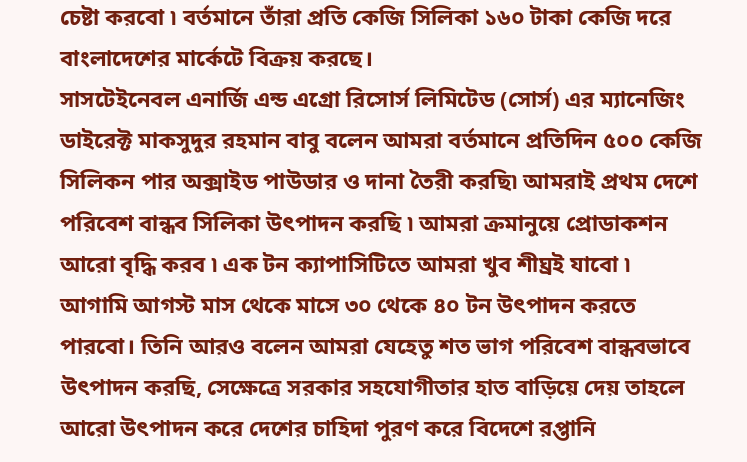চেষ্টা করবো ৷ বর্তমানে তাঁরা প্রতি কেজি সিলিকা ১৬০ টাকা কেজি দরে বাংলাদেশের মার্কেটে বিক্রয় করছে।
সাসটেইনেবল এনার্জি এন্ড এগ্রো রিসোর্স লিমিটেড (সোর্স) এর ম্যানেজিং ডাইরেক্ট মাকসুদুর রহমান বাবু বলেন আমরা বর্তমানে প্রতিদিন ৫০০ কেজি সিলিকন পার অক্সাইড পাউডার ও দানা তৈরী করছি৷ আমরাই প্রথম দেশে পরিবেশ বান্ধব সিলিকা উৎপাদন করছি ৷ আমরা ক্রমানুয়ে প্রোডাকশন আরো বৃদ্ধি করব ৷ এক টন ক্যাপাসিটিতে আমরা খুব শীঘ্রই যাবো ৷ আগামি আগস্ট মাস থেকে মাসে ৩০ থেকে ৪০ টন উৎপাদন করতে পারবো। তিনি আরও বলেন আমরা যেহেতু শত ভাগ পরিবেশ বান্ধবভাবে উৎপাদন করছি, সেক্ষেত্রে সরকার সহযোগীতার হাত বাড়িয়ে দেয় তাহলে আরো উৎপাদন করে দেশের চাহিদা পুরণ করে বিদেশে রপ্তানি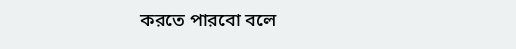করতে পারবো বলে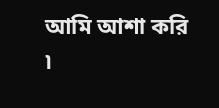আমি আশা করি ৷